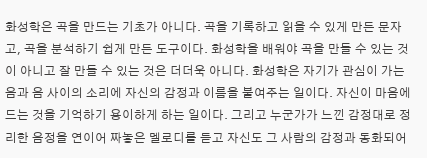화성학은 곡을 만드는 기초가 아니다. 곡을 기록하고 읽을 수 있게 만든 문자고, 곡을 분석하기 쉽게 만든 도구이다. 화성학을 배워야 곡을 만들 수 있는 것이 아니고 잘 만들 수 있는 것은 더더욱 아니다. 화성학은 자기가 관심이 가는 음과 음 사이의 소리에 자신의 감정과 이름을 붙여주는 일이다. 자신이 마음에 드는 것을 기억하기 용이하게 하는 일이다. 그리고 누군가가 느낀 감정대로 정리한 음정을 연이어 짜놓은 멜로디를 듣고 자신도 그 사람의 감정과 동화되어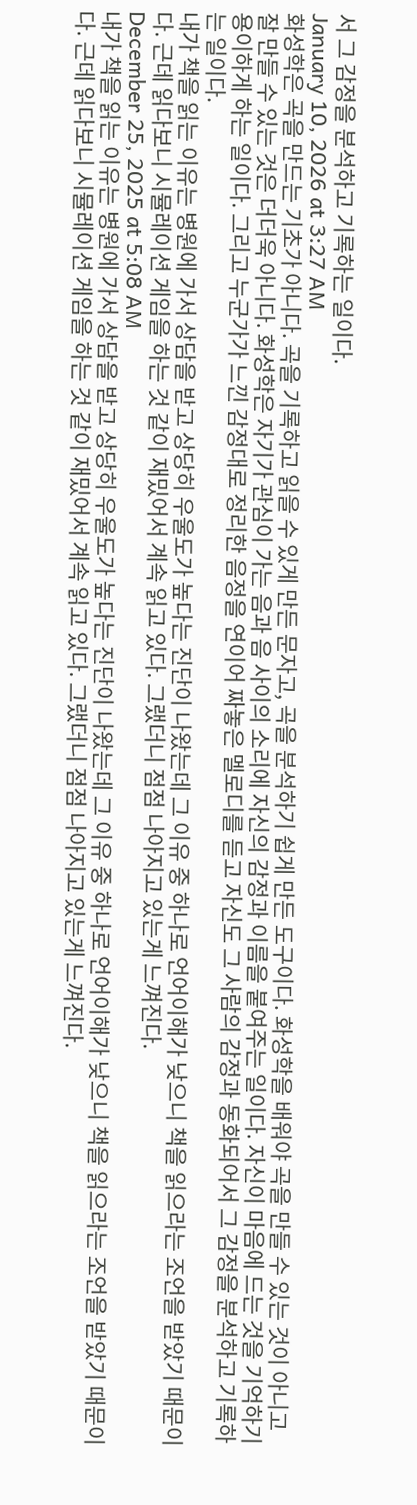서 그 감정을 분석하고 기록하는 일이다.
January 10, 2026 at 3:27 AM
화성학은 곡을 만드는 기초가 아니다. 곡을 기록하고 읽을 수 있게 만든 문자고, 곡을 분석하기 쉽게 만든 도구이다. 화성학을 배워야 곡을 만들 수 있는 것이 아니고 잘 만들 수 있는 것은 더더욱 아니다. 화성학은 자기가 관심이 가는 음과 음 사이의 소리에 자신의 감정과 이름을 붙여주는 일이다. 자신이 마음에 드는 것을 기억하기 용이하게 하는 일이다. 그리고 누군가가 느낀 감정대로 정리한 음정을 연이어 짜놓은 멜로디를 듣고 자신도 그 사람의 감정과 동화되어서 그 감정을 분석하고 기록하는 일이다.
내가 책을 읽는 이유는 병원에 가서 상담을 받고 상당히 우울도가 높다는 진단이 나왔는데 그 이유 중 하나로 언어이해가 낮으니 책을 읽으라는 조언을 받았기 때문이다. 근데 읽다보니 시뮬레이션 게임을 하는 것 같이 재밌어서 계속 읽고 있다. 그랬더니 점점 나아지고 있는게 느껴진다.
December 25, 2025 at 5:08 AM
내가 책을 읽는 이유는 병원에 가서 상담을 받고 상당히 우울도가 높다는 진단이 나왔는데 그 이유 중 하나로 언어이해가 낮으니 책을 읽으라는 조언을 받았기 때문이다. 근데 읽다보니 시뮬레이션 게임을 하는 것 같이 재밌어서 계속 읽고 있다. 그랬더니 점점 나아지고 있는게 느껴진다.